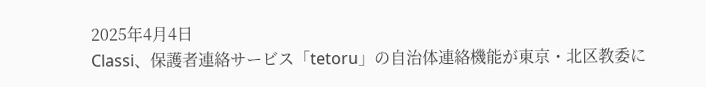2025年4月4日
Classi、保護者連絡サービス「tetoru」の自治体連絡機能が東京・北区教委に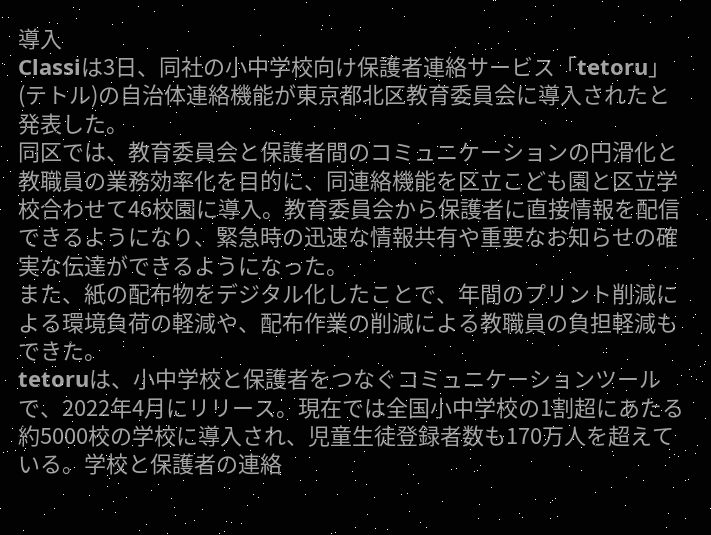導入
Classiは3日、同社の小中学校向け保護者連絡サービス「tetoru」(テトル)の自治体連絡機能が東京都北区教育委員会に導入されたと発表した。
同区では、教育委員会と保護者間のコミュニケーションの円滑化と教職員の業務効率化を目的に、同連絡機能を区立こども園と区立学校合わせて46校園に導入。教育委員会から保護者に直接情報を配信できるようになり、緊急時の迅速な情報共有や重要なお知らせの確実な伝達ができるようになった。
また、紙の配布物をデジタル化したことで、年間のプリント削減による環境負荷の軽減や、配布作業の削減による教職員の負担軽減もできた。
tetoruは、小中学校と保護者をつなぐコミュニケーションツールで、2022年4月にリリース。現在では全国小中学校の1割超にあたる約5000校の学校に導入され、児童生徒登録者数も170万人を超えている。学校と保護者の連絡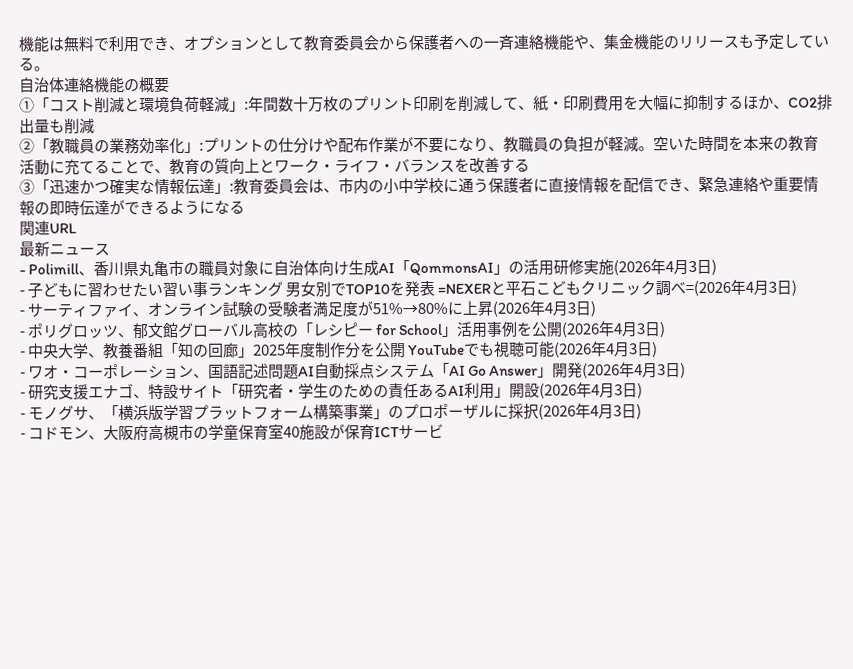機能は無料で利用でき、オプションとして教育委員会から保護者への一斉連絡機能や、集金機能のリリースも予定している。
自治体連絡機能の概要
①「コスト削減と環境負荷軽減」:年間数十万枚のプリント印刷を削減して、紙・印刷費用を大幅に抑制するほか、CO2排出量も削減
②「教職員の業務効率化」:プリントの仕分けや配布作業が不要になり、教職員の負担が軽減。空いた時間を本来の教育活動に充てることで、教育の質向上とワーク・ライフ・バランスを改善する
③「迅速かつ確実な情報伝達」:教育委員会は、市内の小中学校に通う保護者に直接情報を配信でき、緊急連絡や重要情報の即時伝達ができるようになる
関連URL
最新ニュース
- Polimill、香川県丸亀市の職員対象に自治体向け生成AI「QommonsAI」の活用研修実施(2026年4月3日)
- 子どもに習わせたい習い事ランキング 男女別でTOP10を発表 =NEXERと平石こどもクリニック調べ=(2026年4月3日)
- サーティファイ、オンライン試験の受験者満足度が51%→80%に上昇(2026年4月3日)
- ポリグロッツ、郁文館グローバル高校の「レシピー for School」活用事例を公開(2026年4月3日)
- 中央大学、教養番組「知の回廊」2025年度制作分を公開 YouTubeでも視聴可能(2026年4月3日)
- ワオ・コーポレーション、国語記述問題AI自動採点システム「AI Go Answer」開発(2026年4月3日)
- 研究支援エナゴ、特設サイト「研究者・学生のための責任あるAI利用」開設(2026年4月3日)
- モノグサ、「横浜版学習プラットフォーム構築事業」のプロポーザルに採択(2026年4月3日)
- コドモン、大阪府高槻市の学童保育室40施設が保育ICTサービ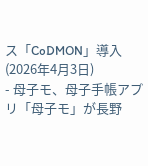ス「CoDMON」導入(2026年4月3日)
- 母子モ、母子手帳アプリ「母子モ」が長野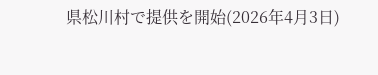県松川村で提供を開始(2026年4月3日)